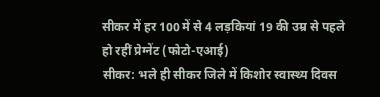सीकर में हर 100 में से 4 लड़कियां 19 की उम्र से पहले हो रहीं प्रेग्नेंट (फोटो-एआई)
सीकर: भले ही सीकर जिले में किशोर स्वास्थ्य दिवस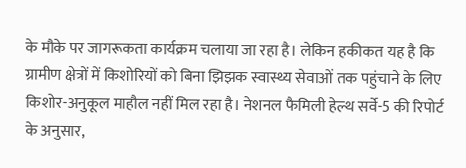के मौके पर जागरूकता कार्यक्रम चलाया जा रहा है। लेकिन हकीकत यह है कि ग्रामीण क्षेत्रों में किशोरियों को बिना झिझक स्वास्थ्य सेवाओं तक पहुंचाने के लिए किशोर-अनुकूल माहौल नहीं मिल रहा है। नेशनल फैमिली हेल्थ सर्वे-5 की रिपोर्ट के अनुसार,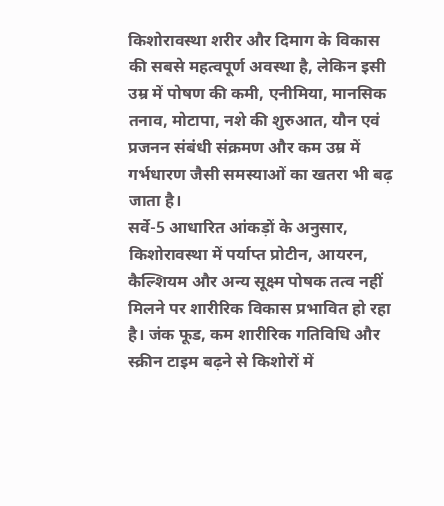किशोरावस्था शरीर और दिमाग के विकास की सबसे महत्वपूर्ण अवस्था है, लेकिन इसी उम्र में पोषण की कमी, एनीमिया, मानसिक तनाव, मोटापा, नशे की शुरुआत, यौन एवं प्रजनन संबंधी संक्रमण और कम उम्र में गर्भधारण जैसी समस्याओं का खतरा भी बढ़ जाता है।
सर्वे-5 आधारित आंकड़ों के अनुसार, किशोरावस्था में पर्याप्त प्रोटीन, आयरन, कैल्शियम और अन्य सूक्ष्म पोषक तत्व नहीं मिलने पर शारीरिक विकास प्रभावित हो रहा है। जंक फूड, कम शारीरिक गतिविधि और स्क्रीन टाइम बढ़ने से किशोरों में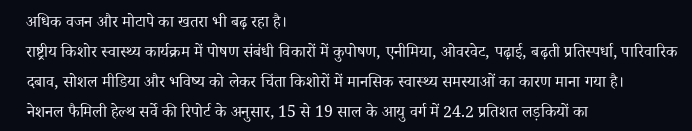अधिक वजन और मोटापे का खतरा भी बढ़ रहा है।
राष्ट्रीय किशोर स्वास्थ्य कार्यक्रम में पोषण संबंधी विकारों में कुपोषण, एनीमिया, ओवरवेट, पढ़ाई, बढ़ती प्रतिस्पर्धा, पारिवारिक दबाव, सोशल मीडिया और भविष्य को लेकर चिंता किशोरों में मानसिक स्वास्थ्य समस्याओं का कारण माना गया है।
नेशनल फैमिली हेल्थ सर्वे की रिपोर्ट के अनुसार, 15 से 19 साल के आयु वर्ग में 24.2 प्रतिशत लड़कियों का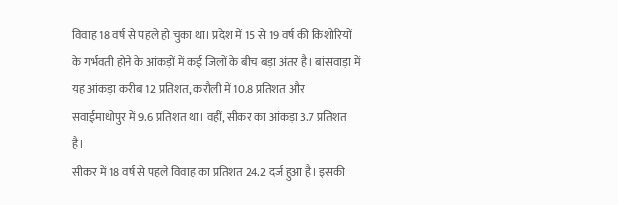विवाह 18 वर्ष से पहले हो चुका था। प्रदेश में 15 से 19 वर्ष की किशोरियों के गर्भवती होने के आंकड़ों में कई जिलों के बीच बड़ा अंतर है। बांसवाड़ा में यह आंकड़ा करीब 12 प्रतिशत, करौली में 10.8 प्रतिशत और सवाईमाधोपुर में 9.6 प्रतिशत था। वहीं, सीकर का आंकड़ा 3.7 प्रतिशत है।
सीकर में 18 वर्ष से पहले विवाह का प्रतिशत 24.2 दर्ज हुआ है। इसकी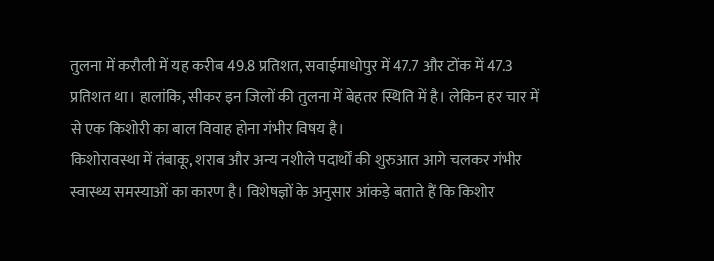तुलना में करौली में यह करीब 49.8 प्रतिशत, सवाईमाधोपुर में 47.7 और टोंक में 47.3 प्रतिशत था। हालांकि, सीकर इन जिलों की तुलना में बेहतर स्थिति में है। लेकिन हर चार में से एक किशोरी का बाल विवाह होना गंभीर विषय है।
किशोरावस्था में तंबाकू, शराब और अन्य नशीले पदार्थों की शुरुआत आगे चलकर गंभीर स्वास्थ्य समस्याओं का कारण है। विशेषज्ञों के अनुसार आंकड़े बताते हैं कि किशोर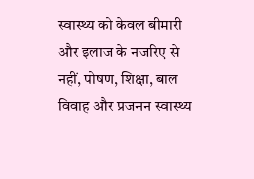स्वास्थ्य को केवल बीमारी और इलाज के नजरिए से नहीं, पोषण, शिक्षा, बाल विवाह और प्रजनन स्वास्थ्य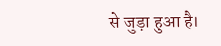से जुड़ा हुआ है।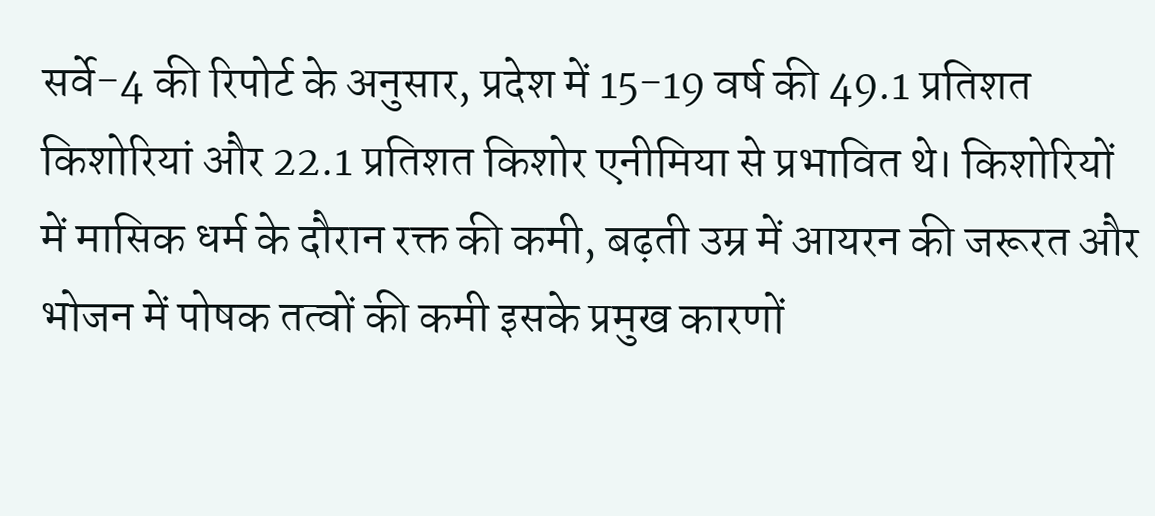सर्वे-4 की रिपोर्ट के अनुसार, प्रदेश में 15-19 वर्ष की 49.1 प्रतिशत किशोरियां और 22.1 प्रतिशत किशोर एनीमिया से प्रभावित थे। किशोरियों में मासिक धर्म के दौरान रक्त की कमी, बढ़ती उम्र में आयरन की जरूरत और भोजन में पोषक तत्वों की कमी इसके प्रमुख कारणों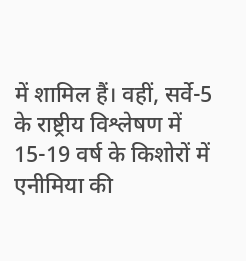में शामिल हैं। वहीं, सर्वे-5 के राष्ट्रीय विश्लेषण में 15-19 वर्ष के किशोरों में एनीमिया की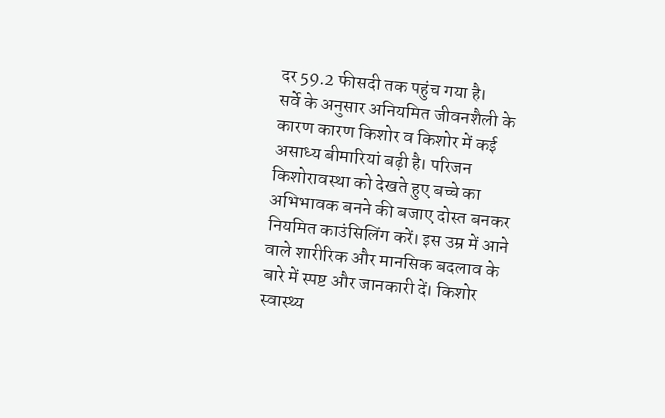दर 59.2 फीसदी तक पहुंच गया है।
सर्वे के अनुसार अनियमित जीवनशैली के कारण कारण किशोर व किशोर में कई असाध्य बीमारियां बढ़ी है। परिजन किशोरावस्था को देखते हुए बच्चे का अभिभावक बनने की बजाए दोस्त बनकर नियमित काउंसिलिंग करें। इस उम्र में आने वाले शारीरिक और मानसिक बदलाव के बारे में स्पष्ट और जानकारी दें। किशोर स्वास्थ्य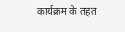कार्यक्रम के तहत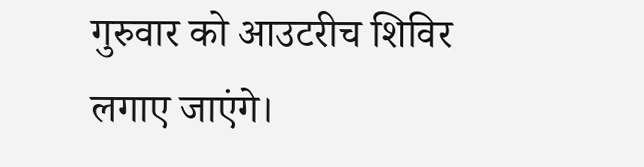गुरुवार को आउटरीच शिविर लगाए जाएंगे।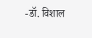-डॉ. विशाल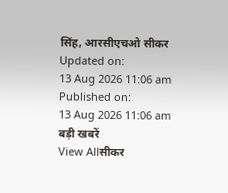सिंह, आरसीएचओ सीकर
Updated on:
13 Aug 2026 11:06 am
Published on:
13 Aug 2026 11:06 am
बड़ी खबरें
View Allसीकर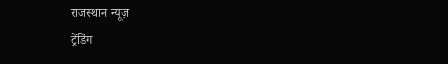राजस्थान न्यूज़
ट्रेंडिंग